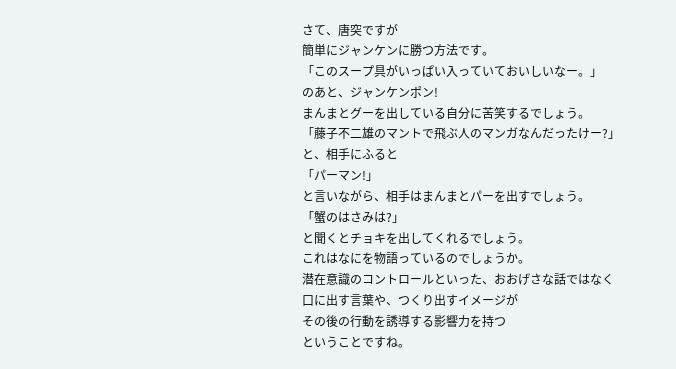さて、唐突ですが
簡単にジャンケンに勝つ方法です。
「このスープ具がいっぱい入っていておいしいなー。」
のあと、ジャンケンポン!
まんまとグーを出している自分に苦笑するでしょう。
「藤子不二雄のマントで飛ぶ人のマンガなんだったけー?」
と、相手にふると
「パーマン!」
と言いながら、相手はまんまとパーを出すでしょう。
「蟹のはさみは?」
と聞くとチョキを出してくれるでしょう。
これはなにを物語っているのでしょうか。
潜在意識のコントロールといった、おおげさな話ではなく
口に出す言葉や、つくり出すイメージが
その後の行動を誘導する影響力を持つ
ということですね。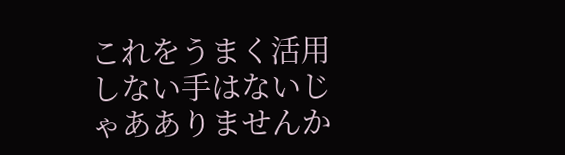これをうまく活用しない手はないじゃあありませんか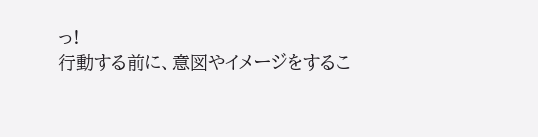っ!
行動する前に、意図やイメージをするこ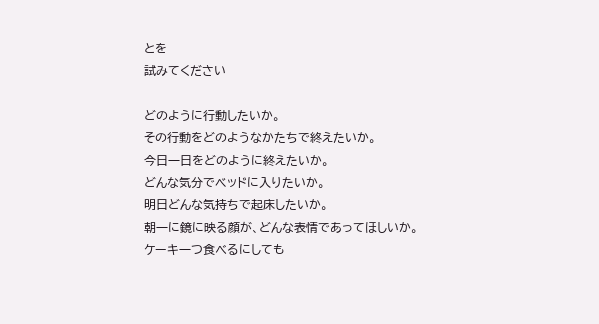とを
試みてください

どのように行動したいか。
その行動をどのようなかたちで終えたいか。
今日一日をどのように終えたいか。
どんな気分でベッドに入りたいか。
明日どんな気持ちで起床したいか。
朝一に鏡に映る顔が、どんな表情であってほしいか。
ケーキ一つ食べるにしても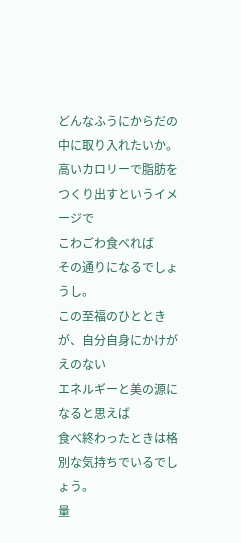どんなふうにからだの中に取り入れたいか。
高いカロリーで脂肪をつくり出すというイメージで
こわごわ食べれば
その通りになるでしょうし。
この至福のひとときが、自分自身にかけがえのない
エネルギーと美の源になると思えば
食べ終わったときは格別な気持ちでいるでしょう。
量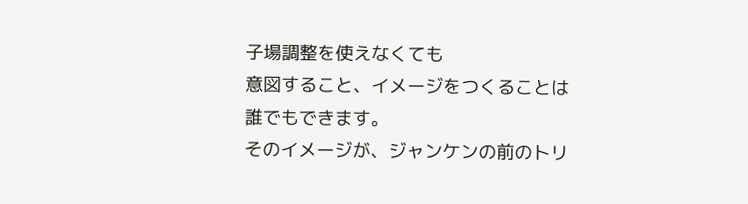子場調整を使えなくても
意図すること、イメージをつくることは
誰でもできます。
そのイメージが、ジャンケンの前のトリ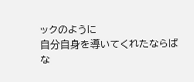ックのように
自分自身を導いてくれたならば
な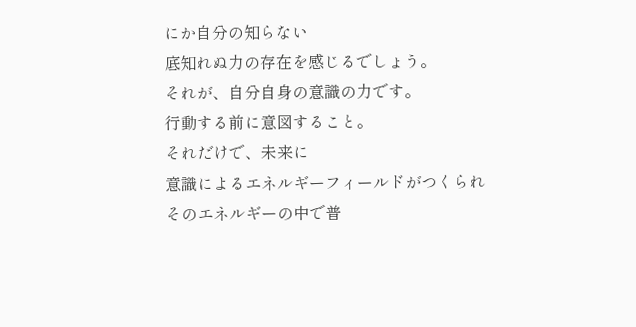にか自分の知らない
底知れぬ力の存在を感じるでしょう。
それが、自分自身の意識の力です。
行動する前に意図すること。
それだけで、未来に
意識によるエネルギーフィールドがつくられ
そのエネルギーの中で普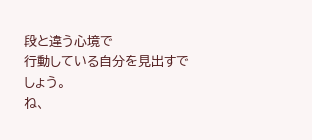段と違う心境で
行動している自分を見出すでしょう。
ね、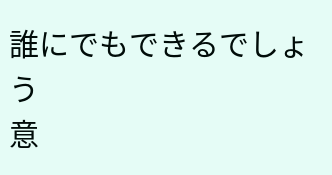誰にでもできるでしょう
意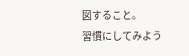図すること。
習慣にしてみよう